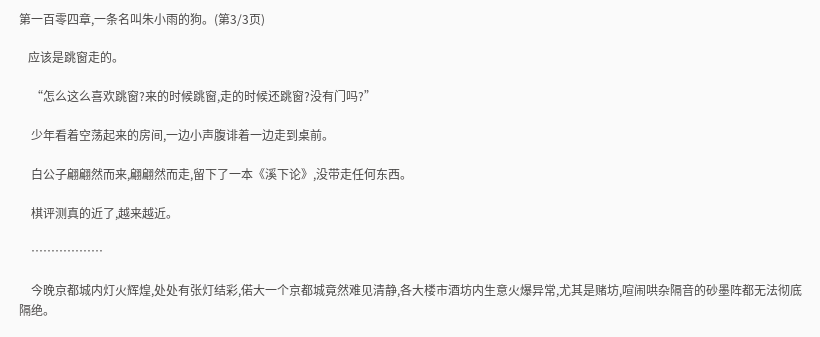第一百零四章,一条名叫朱小雨的狗。(第3/3页)

   应该是跳窗走的。

    “怎么这么喜欢跳窗?来的时候跳窗,走的时候还跳窗?没有门吗?”

    少年看着空荡起来的房间,一边小声腹诽着一边走到桌前。

    白公子翩翩然而来,翩翩然而走,留下了一本《溪下论》,没带走任何东西。

    棋评测真的近了,越来越近。

    ………………

    今晚京都城内灯火辉煌,处处有张灯结彩,偌大一个京都城竟然难见清静,各大楼市酒坊内生意火爆异常,尤其是赌坊,喧闹哄杂隔音的砂墨阵都无法彻底隔绝。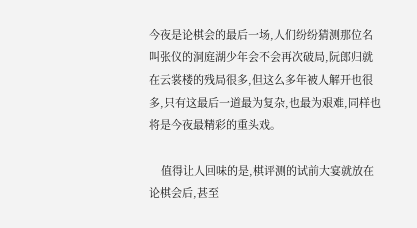今夜是论棋会的最后一场,人们纷纷猜测那位名叫张仪的洞庭湖少年会不会再次破局,阮郎归就在云裳楼的残局很多,但这么多年被人解开也很多,只有这最后一道最为复杂,也最为艰难,同样也将是今夜最精彩的重头戏。

    值得让人回味的是,棋评测的试前大宴就放在论棋会后,甚至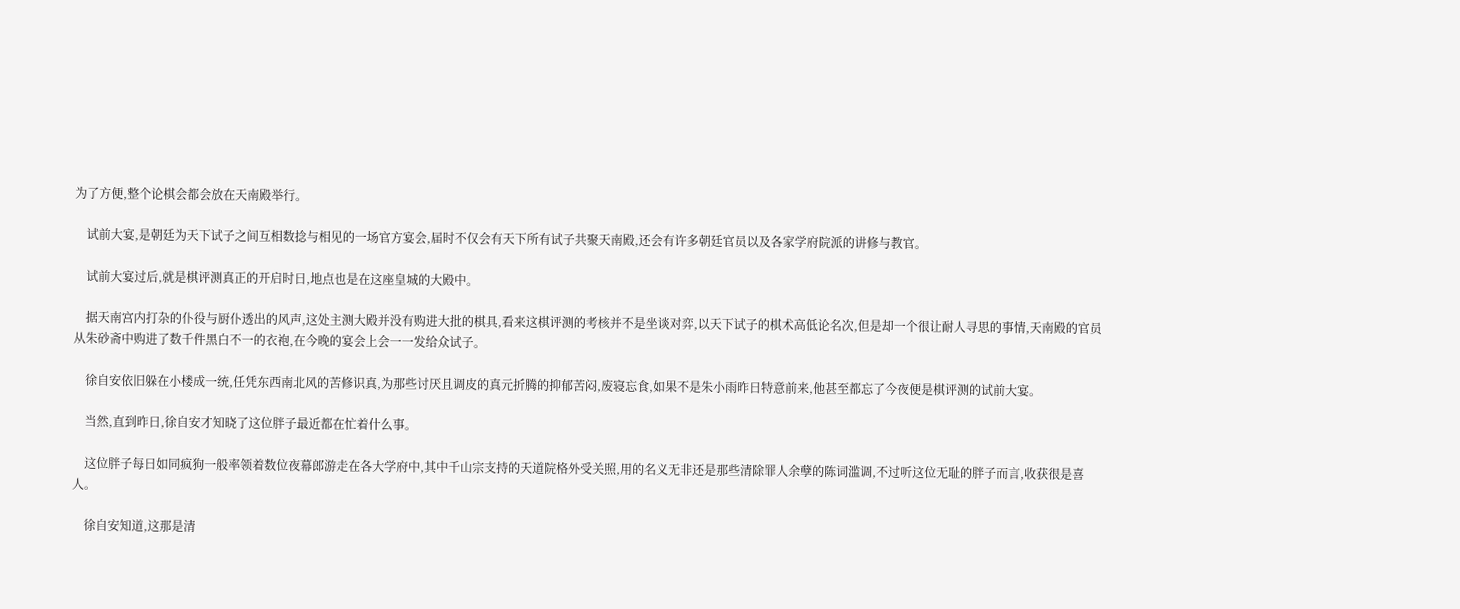为了方便,整个论棋会都会放在天南殿举行。

    试前大宴,是朝廷为天下试子之间互相数捻与相见的一场官方宴会,届时不仅会有天下所有试子共聚天南殿,还会有许多朝廷官员以及各家学府院派的讲修与教官。

    试前大宴过后,就是棋评测真正的开启时日,地点也是在这座皇城的大殿中。

    据天南宫内打杂的仆役与厨仆透出的风声,这处主测大殿并没有购进大批的棋具,看来这棋评测的考核并不是坐谈对弈,以天下试子的棋术高低论名次,但是却一个很让耐人寻思的事情,天南殿的官员从朱砂斋中购进了数千件黑白不一的衣袍,在今晚的宴会上会一一发给众试子。

    徐自安依旧躲在小楼成一统,任凭东西南北风的苦修识真,为那些讨厌且调皮的真元折腾的抑郁苦闷,废寝忘食,如果不是朱小雨昨日特意前来,他甚至都忘了今夜便是棋评测的试前大宴。

    当然,直到昨日,徐自安才知晓了这位胖子最近都在忙着什么事。

    这位胖子每日如同疯狗一般率领着数位夜幕郎游走在各大学府中,其中千山宗支持的天道院格外受关照,用的名义无非还是那些清除罪人余孽的陈词滥调,不过听这位无耻的胖子而言,收获很是喜人。

    徐自安知道,这那是清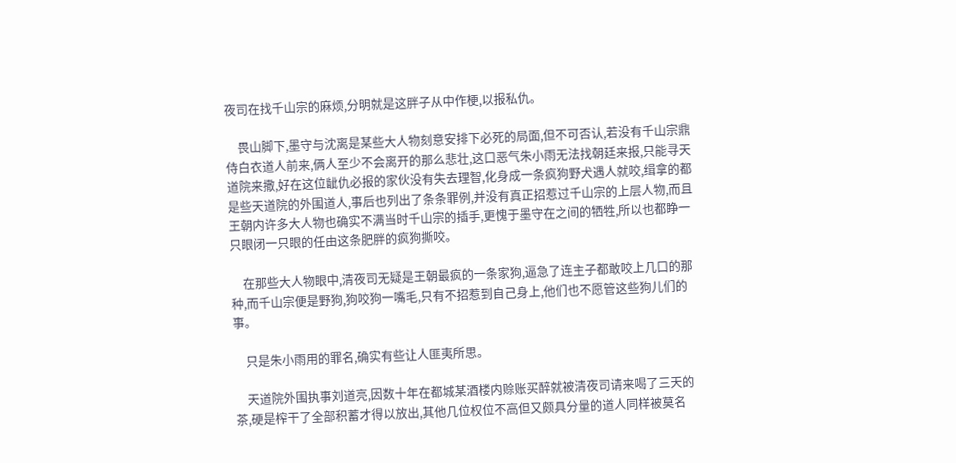夜司在找千山宗的麻烦,分明就是这胖子从中作梗,以报私仇。

    畏山脚下,墨守与沈离是某些大人物刻意安排下必死的局面,但不可否认,若没有千山宗鼎侍白衣道人前来,俩人至少不会离开的那么悲壮,这口恶气朱小雨无法找朝廷来报,只能寻天道院来撒,好在这位龇仇必报的家伙没有失去理智,化身成一条疯狗野犬遇人就咬,缉拿的都是些天道院的外围道人,事后也列出了条条罪例,并没有真正招惹过千山宗的上层人物,而且王朝内许多大人物也确实不满当时千山宗的插手,更愧于墨守在之间的牺牲,所以也都睁一只眼闭一只眼的任由这条肥胖的疯狗撕咬。

    在那些大人物眼中,清夜司无疑是王朝最疯的一条家狗,逼急了连主子都敢咬上几口的那种,而千山宗便是野狗,狗咬狗一嘴毛,只有不招惹到自己身上,他们也不愿管这些狗儿们的事。

    只是朱小雨用的罪名,确实有些让人匪夷所思。

    天道院外围执事刘道亮,因数十年在都城某酒楼内赊账买醉就被清夜司请来喝了三天的茶,硬是榨干了全部积蓄才得以放出,其他几位权位不高但又颇具分量的道人同样被莫名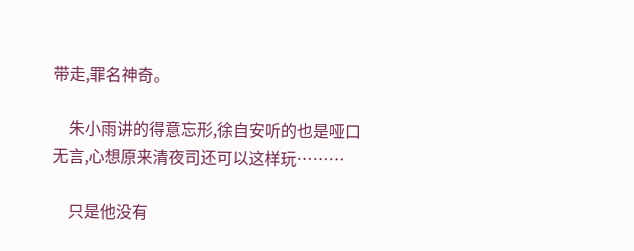带走,罪名神奇。

    朱小雨讲的得意忘形,徐自安听的也是哑口无言,心想原来清夜司还可以这样玩………

    只是他没有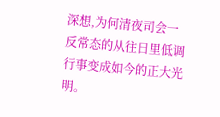深想,为何清夜司会一反常态的从往日里低调行事变成如今的正大光明。